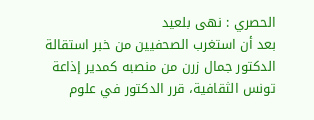الحصري : نهى بلعيد
بعد أن استغرب الصحفيين من خبر استقالة الدكتور جمال زرن من منصبه كمدير إذاعة تونس الثقافية، قرر الدكتور في علوم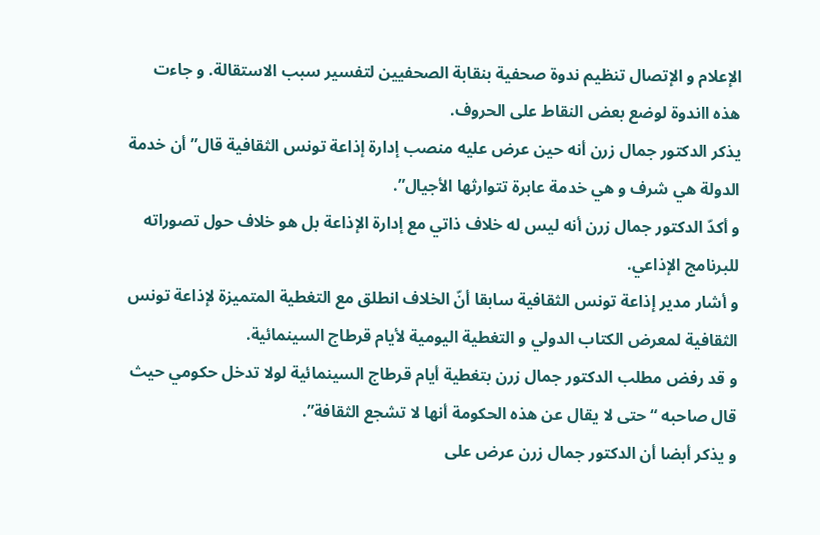الإعلام و الإتصال تنظيم ندوة صحفية بنقابة الصحفيين لتفسير سبب الاستقالة. و جاءت هذه ااندوة لوضع بعض النقاط على الحروف.
يذكر الدكتور جمال زرن أنه حين عرض عليه منصب إدارة إذاعة تونس الثقافية قال” أن خدمة الدولة هي شرف و هي خدمة عابرة تتوارثها الأجيال”.
و أكدّ الدكتور جمال زرن أنه ليس له خلاف ذاتي مع إدارة الإذاعة بل هو خلاف حول تصوراته للبرنامج الإذاعي.
و أشار مدير إذاعة تونس الثقافية سابقا أنّ الخلاف انطلق مع التغطية المتميزة لإذاعة تونس الثقافية لمعرض الكتاب الدولي و التغطية اليومية لأيام قرطاج السينمائية.
و قد رفض مطلب الدكتور جمال زرن بتغطية أيام قرطاج السينمائية لولا تدخل حكومي حيث قال صاحبه “حتى لا يقال عن هذه الحكومة أنها لا تشجع الثقافة”.
و يذكر أبضا أن الدكتور جمال زرن عرض على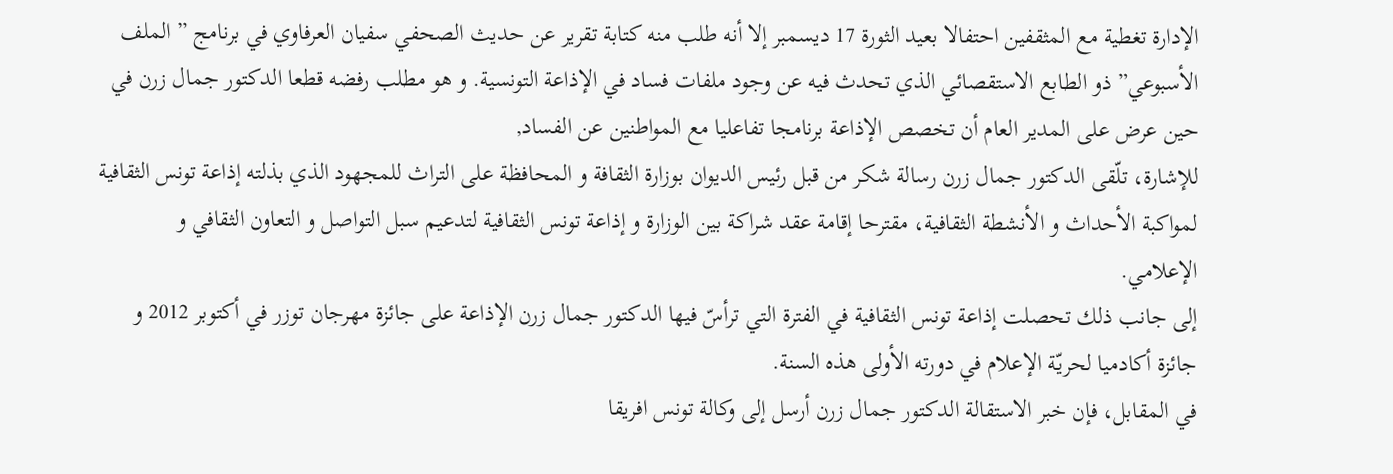الإدارة تغطية مع المثقفين احتفالا بعيد الثورة 17 ديسمبر إلا أنه طلب منه كتابة تقرير عن حديث الصحفي سفيان العرفاوي في برنامج ” الملف الأسبوعي” ذو الطابع الاستقصائي الذي تحدث فيه عن وجود ملفات فساد في الإذاعة التونسية. و هو مطلب رفضه قطعا الدكتور جمال زرن في حين عرض على المدير العام أن تخصص الإذاعة برنامجا تفاعليا مع المواطنين عن الفساد,
للإشارة، تلّقى الدكتور جمال زرن رسالة شكر من قبل رئيس الديوان بوزارة الثقافة و المحافظة على التراث للمجهود الذي بذلته إذاعة تونس الثقافية لمواكبة الأحداث و الأنشطة الثقافية، مقترحا إقامة عقد شراكة بين الوزارة و إذاعة تونس الثقافية لتدعيم سبل التواصل و التعاون الثقافي و الإعلامي.
إلى جانب ذلك تحصلت إذاعة تونس الثقافية في الفترة التي ترأسّ فيها الدكتور جمال زرن الإذاعة على جائزة مهرجان توزر في أكتوبر 2012 و جائزة أكادميا لحريّة الإعلام في دورته الأولى هذه السنة.
في المقابل، فإن خبر الاستقالة الدكتور جمال زرن أرسل إلى وكالة تونس افريقا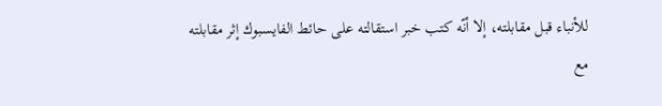للأنباء قبل مقابلته، إلا أنّه كتب خبر استقالته على حائط الفايسبوك إثر مقابلته مع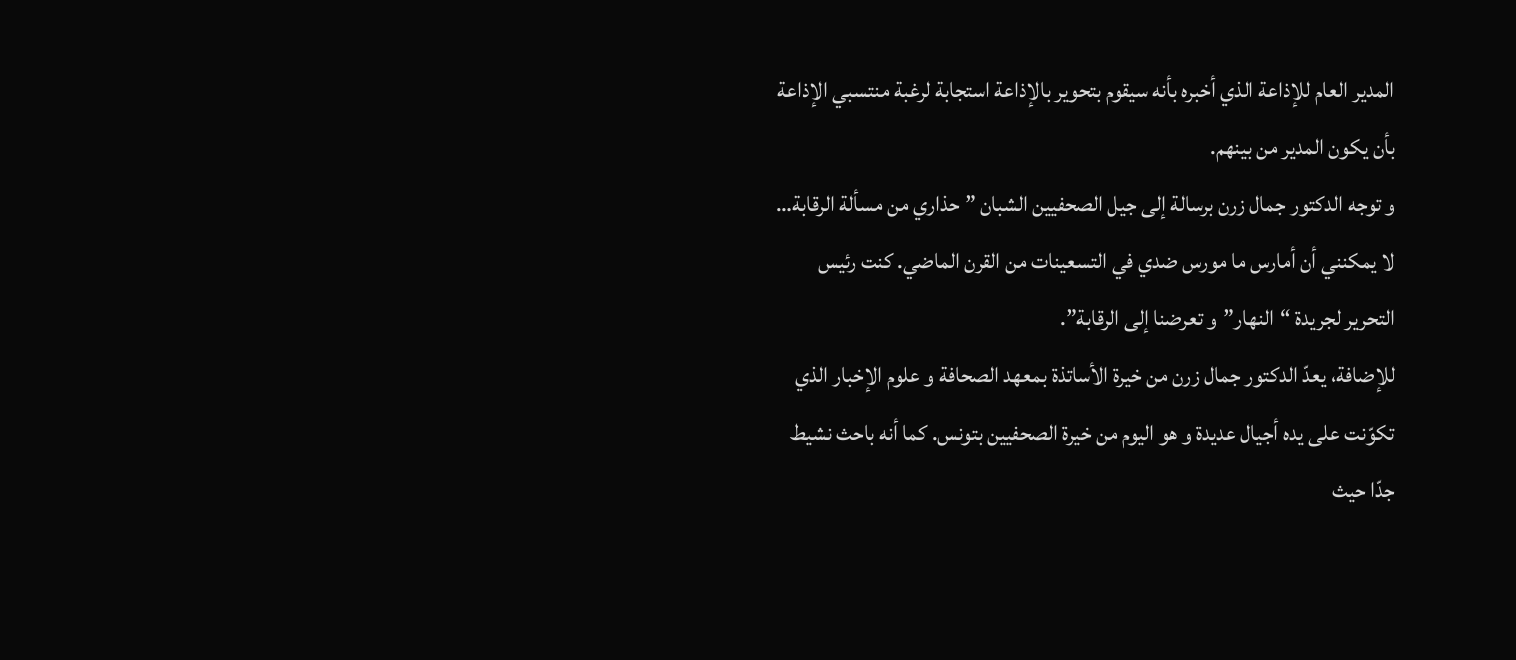المدير العام للإذاعة الذي أخبره بأنه سيقوم بتحوير بالإذاعة استجابة لرغبة منتسبي الإذاعة بأن يكون المدير من بينهم.
و توجه الدكتور جمال زرن برسالة إلى جيل الصحفيين الشبان ” حذاري من مسألة الرقابة… لا يمكنني أن أمارس ما مورس ضدي في التسعينات من القرن الماضي. كنت رئيس التحرير لجريدة “النهار”و تعرضنا إلى الرقابة”.
للإضافة، يعدّ الدكتور جمال زرن من خيرة الأساتذة بمعهد الصحافة و علوم الإخبار الذي تكوّنت على يده أجيال عديدة و هو اليوم من خيرة الصحفيين بتونس. كما أنه باحث نشيط جدّا حيث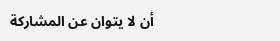أن لا يتوان عن المشاركة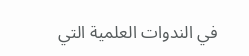في الندوات العلمية التي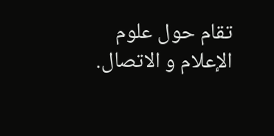تقام حول علوم الإعلام و الاتصال.